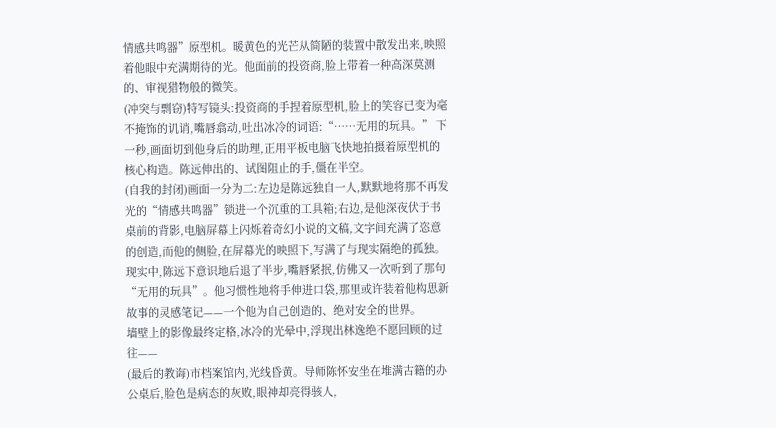情感共鸣器”原型机。暖黄色的光芒从简陋的装置中散发出来,映照着他眼中充满期待的光。他面前的投资商,脸上带着一种高深莫测的、审视猎物般的微笑。
(冲突与剽窃)特写镜头:投资商的手捏着原型机,脸上的笑容已变为毫不掩饰的讥诮,嘴唇翕动,吐出冰冷的词语:“……无用的玩具。” 下一秒,画面切到他身后的助理,正用平板电脑飞快地拍摄着原型机的核心构造。陈远伸出的、试图阻止的手,僵在半空。
(自我的封闭)画面一分为二:左边是陈远独自一人,默默地将那不再发光的“情感共鸣器”锁进一个沉重的工具箱;右边,是他深夜伏于书桌前的背影,电脑屏幕上闪烁着奇幻小说的文稿,文字间充满了恣意的创造,而他的侧脸,在屏幕光的映照下,写满了与现实隔绝的孤独。
现实中,陈远下意识地后退了半步,嘴唇紧抿,仿佛又一次听到了那句“无用的玩具”。他习惯性地将手伸进口袋,那里或许装着他构思新故事的灵感笔记——一个他为自己创造的、绝对安全的世界。
墙壁上的影像最终定格,冰冷的光晕中,浮现出林逸绝不愿回顾的过往——
(最后的教诲)市档案馆内,光线昏黄。导师陈怀安坐在堆满古籍的办公桌后,脸色是病态的灰败,眼神却亮得骇人,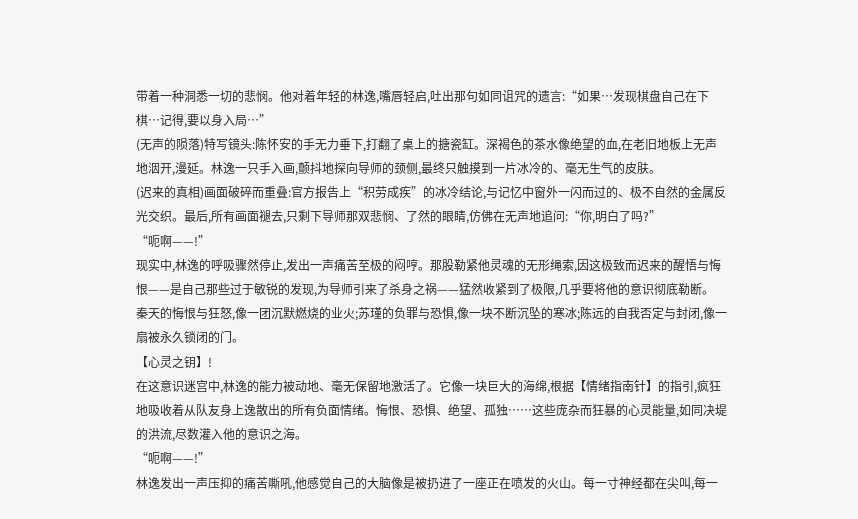带着一种洞悉一切的悲悯。他对着年轻的林逸,嘴唇轻启,吐出那句如同诅咒的遗言:“如果…发现棋盘自己在下棋…记得,要以身入局…”
(无声的陨落)特写镜头:陈怀安的手无力垂下,打翻了桌上的搪瓷缸。深褐色的茶水像绝望的血,在老旧地板上无声地洇开,漫延。林逸一只手入画,颤抖地探向导师的颈侧,最终只触摸到一片冰冷的、毫无生气的皮肤。
(迟来的真相)画面破碎而重叠:官方报告上“积劳成疾”的冰冷结论,与记忆中窗外一闪而过的、极不自然的金属反光交织。最后,所有画面褪去,只剩下导师那双悲悯、了然的眼睛,仿佛在无声地追问:“你,明白了吗?”
“呃啊——!”
现实中,林逸的呼吸骤然停止,发出一声痛苦至极的闷哼。那股勒紧他灵魂的无形绳索,因这极致而迟来的醒悟与悔恨——是自己那些过于敏锐的发现,为导师引来了杀身之祸——猛然收紧到了极限,几乎要将他的意识彻底勒断。
秦天的悔恨与狂怒,像一团沉默燃烧的业火;苏瑾的负罪与恐惧,像一块不断沉坠的寒冰;陈远的自我否定与封闭,像一扇被永久锁闭的门。
【心灵之钥】!
在这意识迷宫中,林逸的能力被动地、毫无保留地激活了。它像一块巨大的海绵,根据【情绪指南针】的指引,疯狂地吸收着从队友身上逸散出的所有负面情绪。悔恨、恐惧、绝望、孤独……这些庞杂而狂暴的心灵能量,如同决堤的洪流,尽数灌入他的意识之海。
“呃啊——!”
林逸发出一声压抑的痛苦嘶吼,他感觉自己的大脑像是被扔进了一座正在喷发的火山。每一寸神经都在尖叫,每一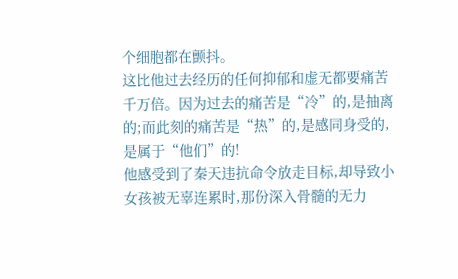个细胞都在颤抖。
这比他过去经历的任何抑郁和虚无都要痛苦千万倍。因为过去的痛苦是“冷”的,是抽离的;而此刻的痛苦是“热”的,是感同身受的,是属于“他们”的!
他感受到了秦天违抗命令放走目标,却导致小女孩被无辜连累时,那份深入骨髓的无力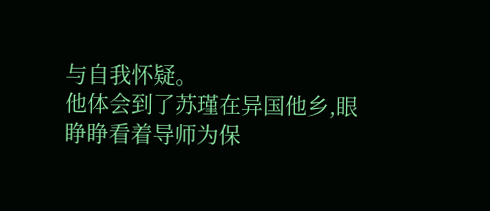与自我怀疑。
他体会到了苏瑾在异国他乡,眼睁睁看着导师为保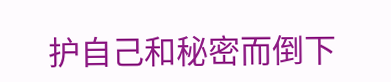护自己和秘密而倒下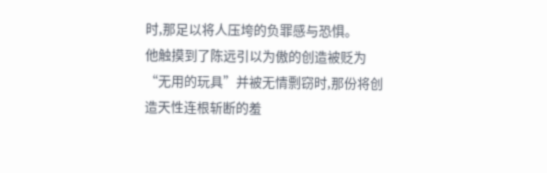时,那足以将人压垮的负罪感与恐惧。
他触摸到了陈远引以为傲的创造被贬为“无用的玩具”并被无情剽窃时,那份将创造天性连根斩断的羞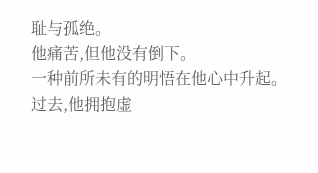耻与孤绝。
他痛苦,但他没有倒下。
一种前所未有的明悟在他心中升起。
过去,他拥抱虚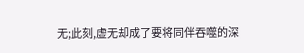无;此刻,虚无却成了要将同伴吞噬的深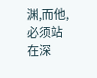渊,而他,必须站在深